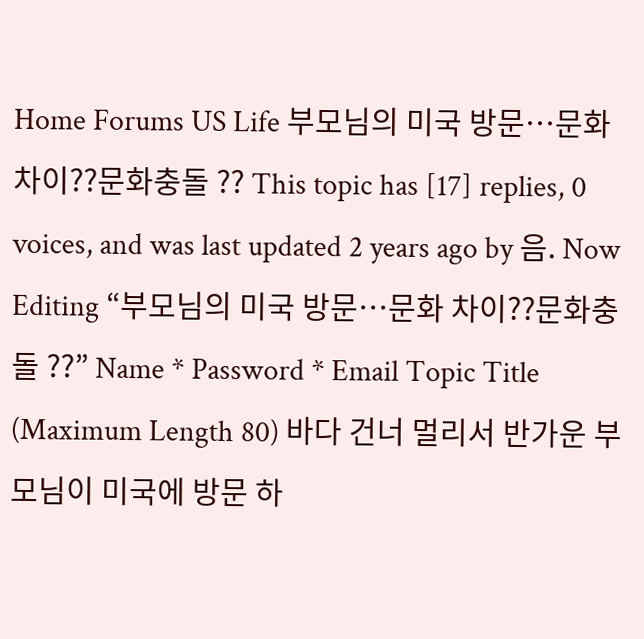Home Forums US Life 부모님의 미국 방문…문화 차이??문화충돌 ?? This topic has [17] replies, 0 voices, and was last updated 2 years ago by 음. Now Editing “부모님의 미국 방문…문화 차이??문화충돌 ??” Name * Password * Email Topic Title (Maximum Length 80) 바다 건너 멀리서 반가운 부모님이 미국에 방문 하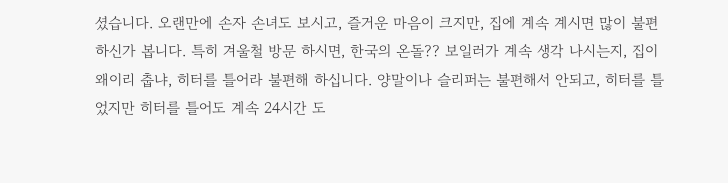셨습니다. 오랜만에 손자 손녀도 보시고, 즐거운 마음이 크지만, 집에 계속 계시면 많이 불편 하신가 봅니다. 특히 겨울철 방문 하시면, 한국의 온돌?? 보일러가 계속 생각 나시는지, 집이 왜이리 춥냐, 히터를 틀어라 불편해 하십니다. 양말이나 슬리퍼는 불편해서 안되고, 히터를 틀었지만 히터를 틀어도 계속 24시간 도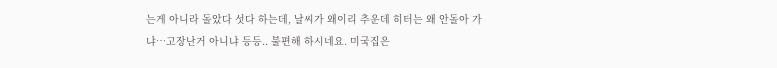는게 아니라 돌았다 섯다 하는데, 날씨가 왜이리 추운데 히터는 왜 안돌아 가냐…고장난거 아니냐 등등.. 불편해 하시네요. 미국집은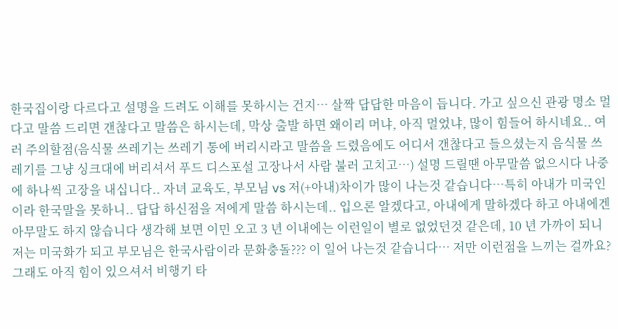한국집이랑 다르다고 설명을 드려도 이해를 못하시는 건지… 살짝 답답한 마음이 듭니다. 가고 싶으신 관광 명소 멀다고 말씀 드리면 갠찮다고 말씀은 하시는데, 막상 출발 하면 왜이리 머냐, 아직 멀었냐, 많이 힘들어 하시네요.. 여러 주의할점(음식물 쓰레기는 쓰레기 통에 버리시라고 말씀을 드렸음에도 어디서 갠찮다고 들으셨는지 음식물 쓰레기를 그냥 싱크대에 버리셔서 푸드 디스포설 고장나서 사람 불러 고치고…) 설명 드릴땐 아무말씀 없으시다 나중에 하나씩 고장을 내십니다.. 자녀 교육도, 부모님 vs 저(+아내)차이가 많이 나는것 같습니다…특히 아내가 미국인이라 한국말을 못하니.. 답답 하신점을 저에게 말씀 하시는데.. 입으론 알겠다고, 아내에게 말하겠다 하고 아내에겐 아무말도 하지 않습니다 생각해 보면 이민 오고 3 년 이내에는 이런일이 별로 없었던것 같은데, 10 년 가까이 되니 저는 미국화가 되고 부모님은 한국사람이라 문화충돌??? 이 일어 나는것 같습니다… 저만 이런점을 느끼는 걸까요? 그래도 아직 힘이 있으셔서 비행기 타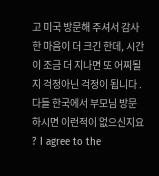고 미국 방문해 주셔서 감사한 마음이 더 크긴 한데, 시간이 조금 더 지나면 또 어찌될지 걱정아닌 걱정이 됩니다 . 다들 한국에서 부모님 방문 하시면 이런적이 없으신지요 ? I agree to the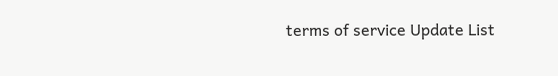terms of service Update List